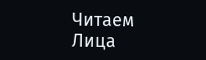Читаем Лица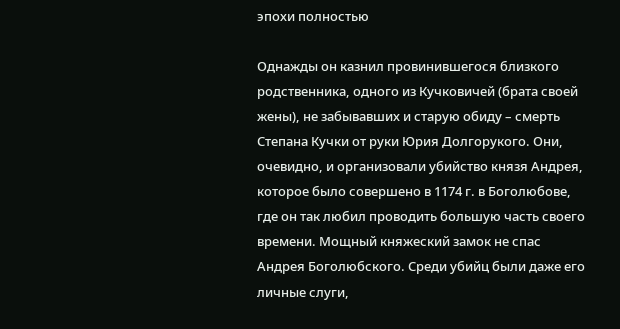эпохи полностью

Однажды он казнил провинившегося близкого родственника, одного из Кучковичей (брата своей жены), не забывавших и старую обиду – смерть Степана Кучки от руки Юрия Долгорукого. Они, очевидно, и организовали убийство князя Андрея, которое было совершено в 1174 г. в Боголюбове, где он так любил проводить большую часть своего времени. Мощный княжеский замок не спас Андрея Боголюбского. Среди убийц были даже его личные слуги,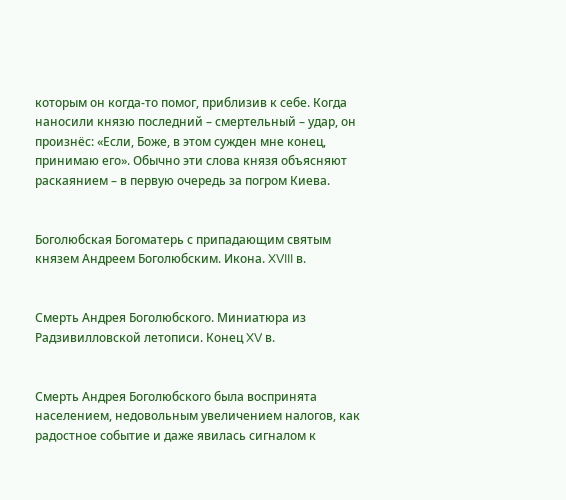которым он когда-то помог, приблизив к себе. Когда наносили князю последний – смертельный – удар, он произнёс: «Если, Боже, в этом сужден мне конец, принимаю его». Обычно эти слова князя объясняют раскаянием – в первую очередь за погром Киева.


Боголюбская Богоматерь с припадающим святым князем Андреем Боголюбским. Икона. XVIII в.


Смерть Андрея Боголюбского. Миниатюра из Радзивилловской летописи. Конец XV в.


Смерть Андрея Боголюбского была воспринята населением, недовольным увеличением налогов, как радостное событие и даже явилась сигналом к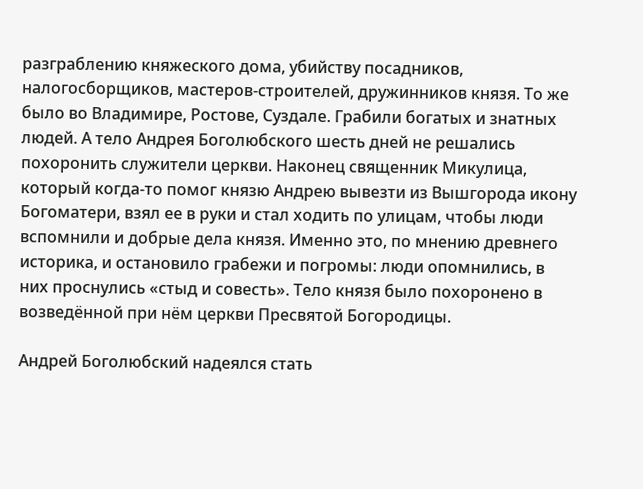разграблению княжеского дома, убийству посадников, налогосборщиков, мастеров-строителей, дружинников князя. То же было во Владимире, Ростове, Суздале. Грабили богатых и знатных людей. А тело Андрея Боголюбского шесть дней не решались похоронить служители церкви. Наконец священник Микулица, который когда-то помог князю Андрею вывезти из Вышгорода икону Богоматери, взял ее в руки и стал ходить по улицам, чтобы люди вспомнили и добрые дела князя. Именно это, по мнению древнего историка, и остановило грабежи и погромы: люди опомнились, в них проснулись «стыд и совесть». Тело князя было похоронено в возведённой при нём церкви Пресвятой Богородицы.

Андрей Боголюбский надеялся стать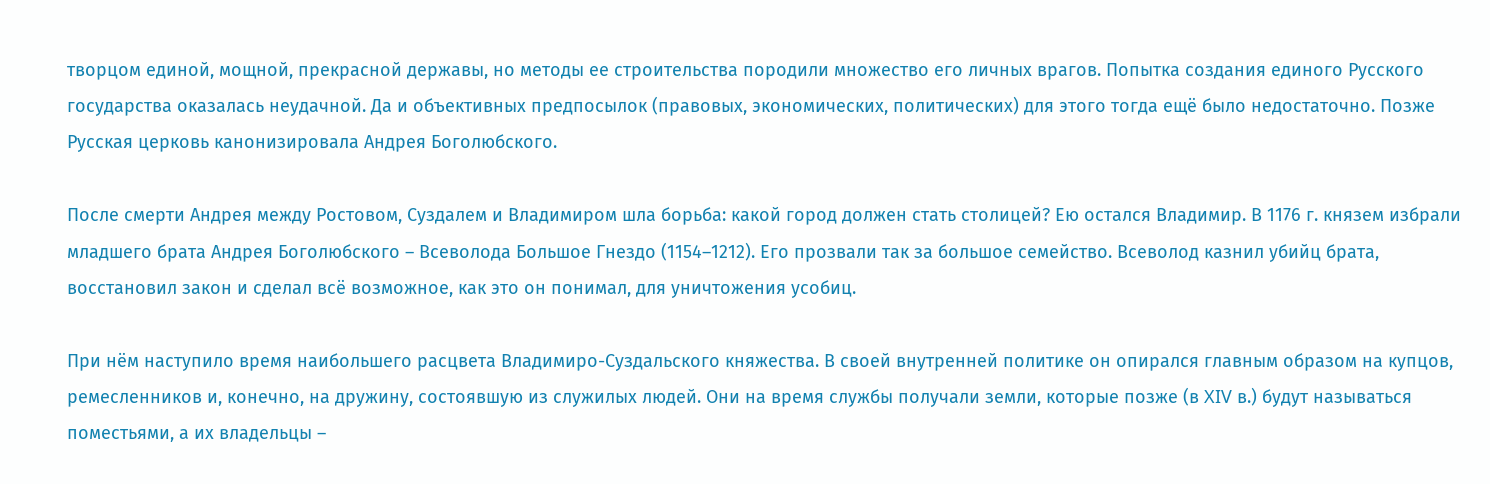творцом единой, мощной, прекрасной державы, но методы ее строительства породили множество его личных врагов. Попытка создания единого Русского государства оказалась неудачной. Да и объективных предпосылок (правовых, экономических, политических) для этого тогда ещё было недостаточно. Позже Русская церковь канонизировала Андрея Боголюбского.

После смерти Андрея между Ростовом, Суздалем и Владимиром шла борьба: какой город должен стать столицей? Ею остался Владимир. В 1176 г. князем избрали младшего брата Андрея Боголюбского – Всеволода Большое Гнездо (1154–1212). Его прозвали так за большое семейство. Всеволод казнил убийц брата, восстановил закон и сделал всё возможное, как это он понимал, для уничтожения усобиц.

При нём наступило время наибольшего расцвета Владимиро-Суздальского княжества. В своей внутренней политике он опирался главным образом на купцов, ремесленников и, конечно, на дружину, состоявшую из служилых людей. Они на время службы получали земли, которые позже (в XIV в.) будут называться поместьями, а их владельцы –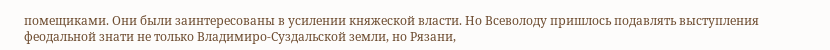помещиками. Они были заинтересованы в усилении княжеской власти. Но Всеволоду пришлось подавлять выступления феодальной знати не только Владимиро-Суздальской земли, но Рязани,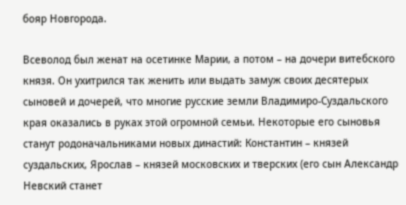бояр Новгорода.

Всеволод был женат на осетинке Марии, а потом – на дочери витебского князя. Он ухитрился так женить или выдать замуж своих десятерых сыновей и дочерей, что многие русские земли Владимиро-Суздальского края оказались в руках этой огромной семьи. Некоторые его сыновья станут родоначальниками новых династий: Константин – князей суздальских, Ярослав – князей московских и тверских (его сын Александр Невский станет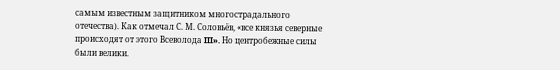самым известным защитником многострадального отечества). Как отмечал С. М. Соловьёв, «все князья северные происходят от этого Всеволода III». Но центробежные силы были велики.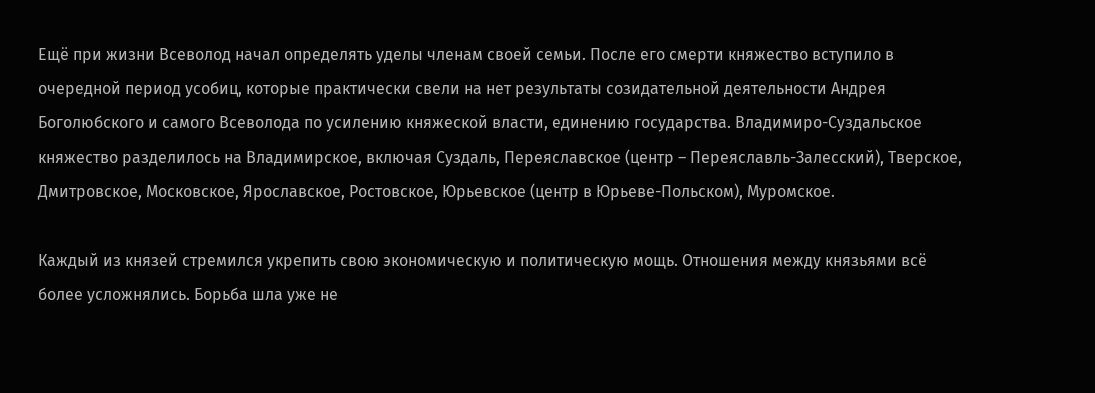Ещё при жизни Всеволод начал определять уделы членам своей семьи. После его смерти княжество вступило в очередной период усобиц, которые практически свели на нет результаты созидательной деятельности Андрея Боголюбского и самого Всеволода по усилению княжеской власти, единению государства. Владимиро-Суздальское княжество разделилось на Владимирское, включая Суздаль, Переяславское (центр – Переяславль-Залесский), Тверское, Дмитровское, Московское, Ярославское, Ростовское, Юрьевское (центр в Юрьеве-Польском), Муромское.

Каждый из князей стремился укрепить свою экономическую и политическую мощь. Отношения между князьями всё более усложнялись. Борьба шла уже не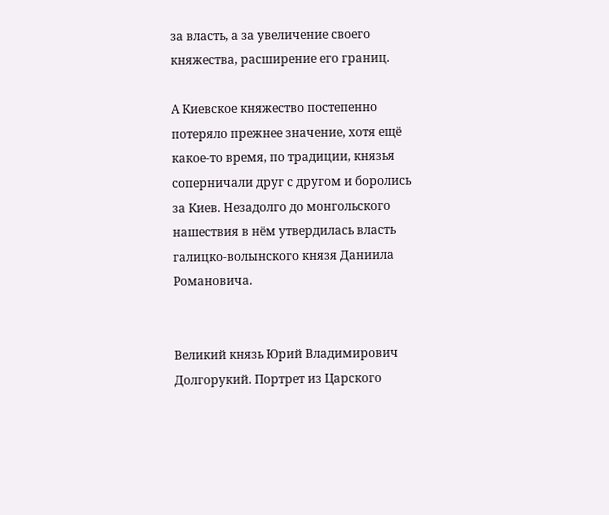за власть, а за увеличение своего княжества, расширение его границ.

А Киевское княжество постепенно потеряло прежнее значение, хотя ещё какое-то время, по традиции, князья соперничали друг с другом и боролись за Киев. Незадолго до монгольского нашествия в нём утвердилась власть галицко-волынского князя Даниила Романовича.


Великий князь Юрий Владимирович Долгорукий. Портрет из Царского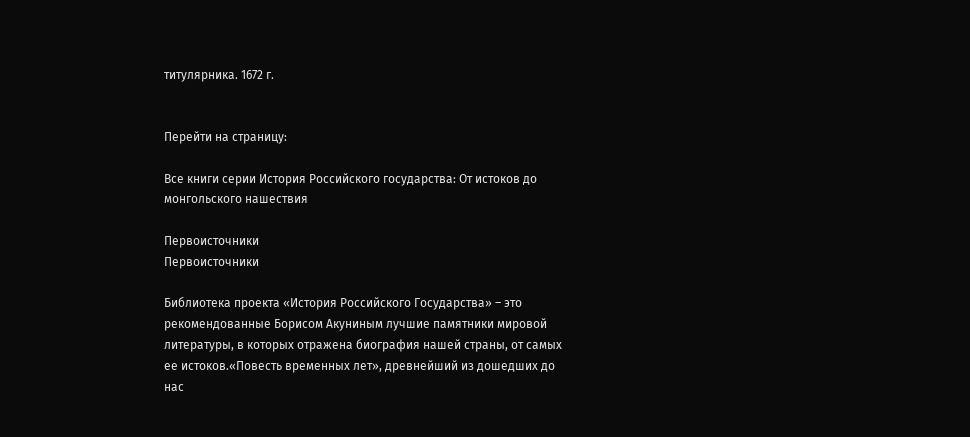титулярника. 1672 г.


Перейти на страницу:

Все книги серии История Российского государства: От истоков до монгольского нашествия

Первоисточники
Первоисточники

Библиотека проекта «История Российского Государства» – это рекомендованные Борисом Акуниным лучшие памятники мировой литературы, в которых отражена биография нашей страны, от самых ее истоков.«Повесть временных лет», древнейший из дошедших до нас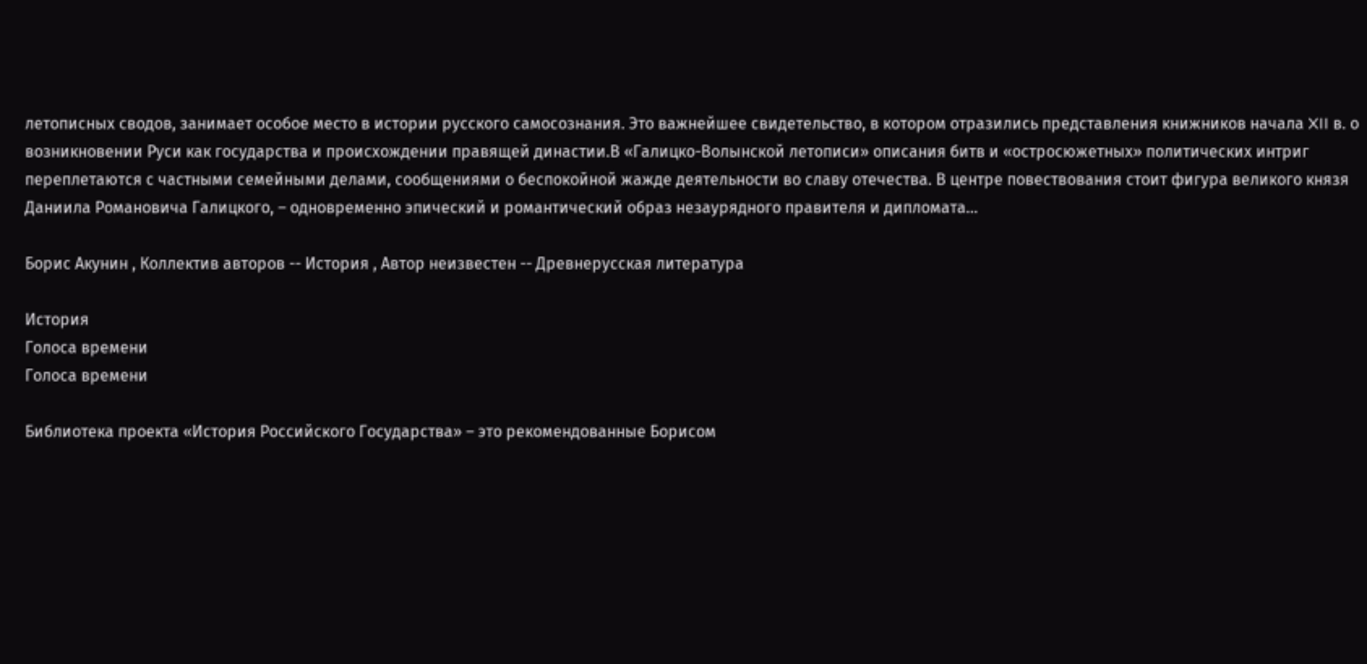летописных сводов, занимает особое место в истории русского самосознания. Это важнейшее свидетельство, в котором отразились представления книжников начала XII в. о возникновении Руси как государства и происхождении правящей династии.В «Галицко-Волынской летописи» описания битв и «остросюжетных» политических интриг переплетаются с частными семейными делами, сообщениями о беспокойной жажде деятельности во славу отечества. В центре повествования стоит фигура великого князя Даниила Романовича Галицкого, – одновременно эпический и романтический образ незаурядного правителя и дипломата…

Борис Акунин , Коллектив авторов -- История , Автор неизвестен -- Древнерусская литература

История
Голоса времени
Голоса времени

Библиотека проекта «История Российского Государства» – это рекомендованные Борисом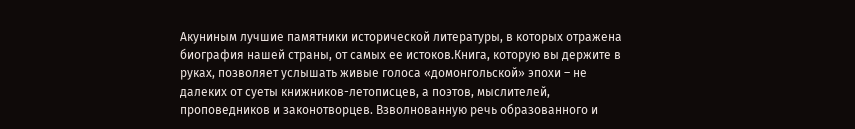Акуниным лучшие памятники исторической литературы, в которых отражена биография нашей страны, от самых ее истоков.Книга, которую вы держите в руках, позволяет услышать живые голоса «домонгольской» эпохи – не далеких от суеты книжников-летописцев, а поэтов, мыслителей, проповедников и законотворцев. Взволнованную речь образованного и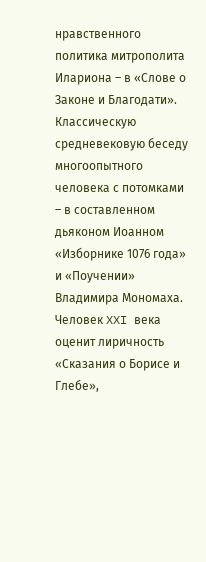нравственного политика митрополита Илариона – в «Слове о Законе и Благодати». Классическую средневековую беседу многоопытного человека с потомками – в составленном дьяконом Иоанном «Изборнике 1076 года» и «Поучении» Владимира Мономаха. Человек XXI века оценит лиричность «Сказания о Борисе и Глебе»,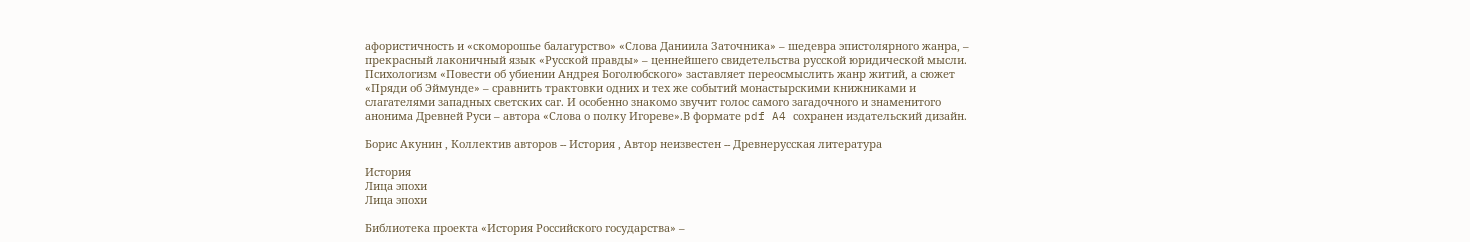афористичность и «скоморошье балагурство» «Слова Даниила Заточника» – шедевра эпистолярного жанра, – прекрасный лаконичный язык «Русской правды» – ценнейшего свидетельства русской юридической мысли. Психологизм «Повести об убиении Андрея Боголюбского» заставляет переосмыслить жанр житий, а сюжет «Пряди об Эймунде» – сравнить трактовки одних и тех же событий монастырскими книжниками и слагателями западных светских саг. И особенно знакомо звучит голос самого загадочного и знаменитого анонима Древней Руси – автора «Слова о полку Игореве».В формате pdf A4 сохранен издательский дизайн.

Борис Акунин , Коллектив авторов -- История , Автор неизвестен -- Древнерусская литература

История
Лица эпохи
Лица эпохи

Библиотека проекта «История Российского государства» –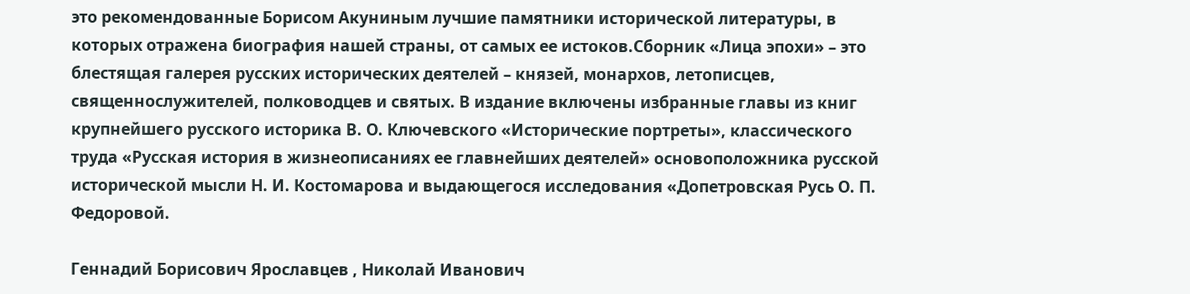это рекомендованные Борисом Акуниным лучшие памятники исторической литературы, в которых отражена биография нашей страны, от самых ее истоков.Сборник «Лица эпохи» – это блестящая галерея русских исторических деятелей – князей, монархов, летописцев, священнослужителей, полководцев и святых. В издание включены избранные главы из книг крупнейшего русского историка В. О. Ключевского «Исторические портреты», классического труда «Русская история в жизнеописаниях ее главнейших деятелей» основоположника русской исторической мысли Н. И. Костомарова и выдающегося исследования «Допетровская Русь О. П. Федоровой.

Геннадий Борисович Ярославцев , Николай Иванович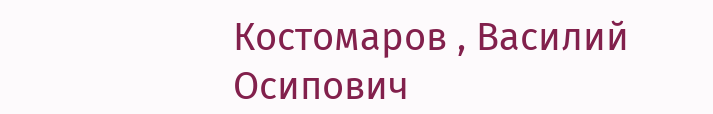Костомаров , Василий Осипович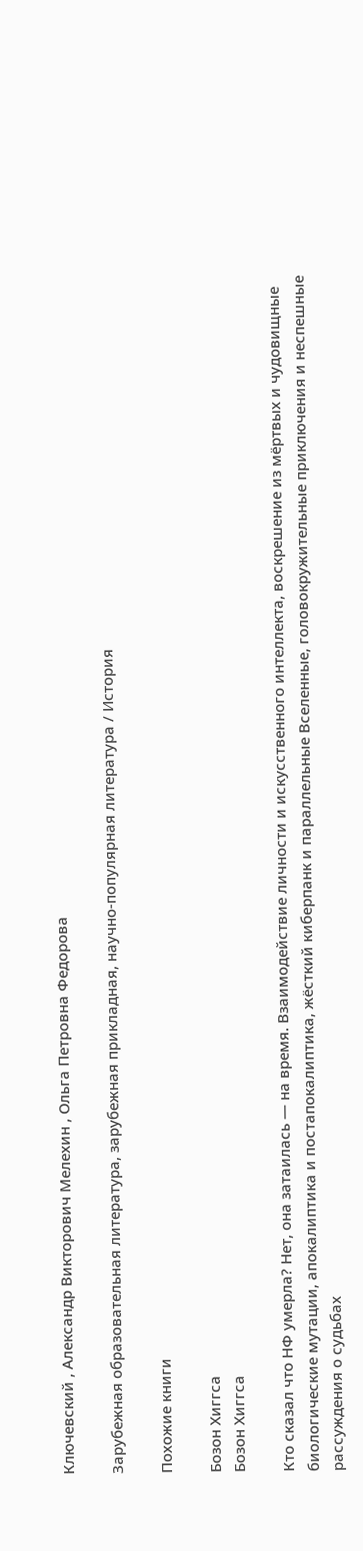Ключевский , Александр Викторович Мелехин , Ольга Петровна Федорова

Зарубежная образовательная литература, зарубежная прикладная, научно-популярная литература / История

Похожие книги

Бозон Хиггса
Бозон Хиггса

Кто сказал что НФ умерла? Нет, она затаилась — на время. Взаимодействие личности и искусственного интеллекта, воскрешение из мёртвых и чудовищные биологические мутации, апокалиптика и постапокалиптика, жёсткий киберпанк и параллельные Вселенные, головокружительные приключения и неспешные рассуждения о судьбах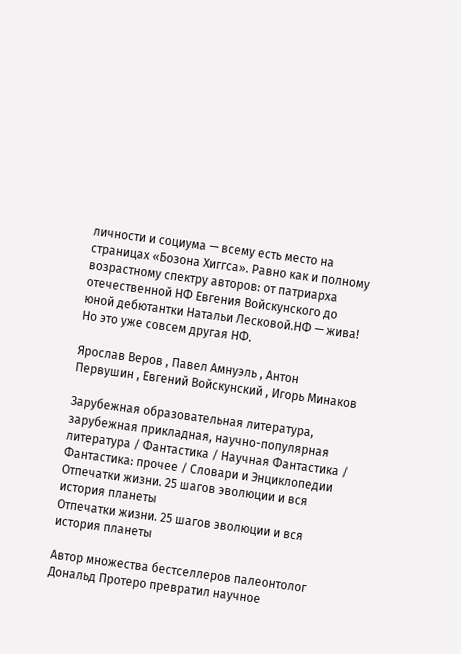личности и социума — всему есть место на страницах «Бозона Хиггса». Равно как и полному возрастному спектру авторов: от патриарха отечественной НФ Евгения Войскунского до юной дебютантки Натальи Лесковой.НФ — жива! Но это уже совсем другая НФ.

Ярослав Веров , Павел Амнуэль , Антон Первушин , Евгений Войскунский , Игорь Минаков

Зарубежная образовательная литература, зарубежная прикладная, научно-популярная литература / Фантастика / Научная Фантастика / Фантастика: прочее / Словари и Энциклопедии
Отпечатки жизни. 25 шагов эволюции и вся история планеты
Отпечатки жизни. 25 шагов эволюции и вся история планеты

Автор множества бестселлеров палеонтолог Дональд Протеро превратил научное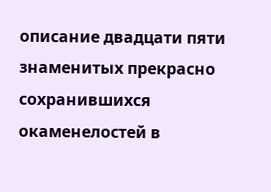описание двадцати пяти знаменитых прекрасно сохранившихся окаменелостей в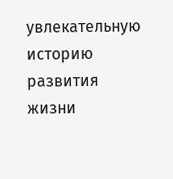увлекательную историю развития жизни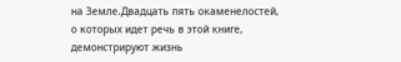на Земле.Двадцать пять окаменелостей, о которых идет речь в этой книге, демонстрируют жизнь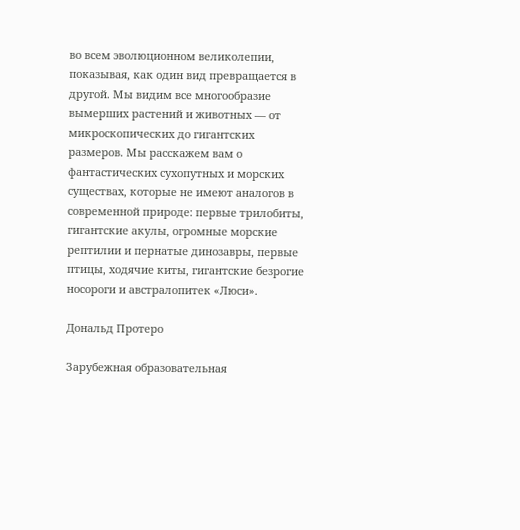во всем эволюционном великолепии, показывая, как один вид превращается в другой. Мы видим все многообразие вымерших растений и животных — от микроскопических до гигантских размеров. Мы расскажем вам о фантастических сухопутных и морских существах, которые не имеют аналогов в современной природе: первые трилобиты, гигантские акулы, огромные морские рептилии и пернатые динозавры, первые птицы, ходячие киты, гигантские безрогие носороги и австралопитек «Люси».

Дональд Протеро

Зарубежная образовательная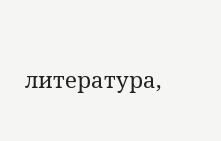литература,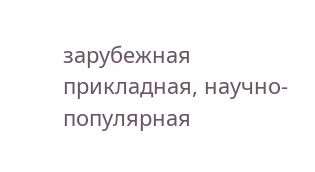зарубежная прикладная, научно-популярная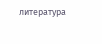литература